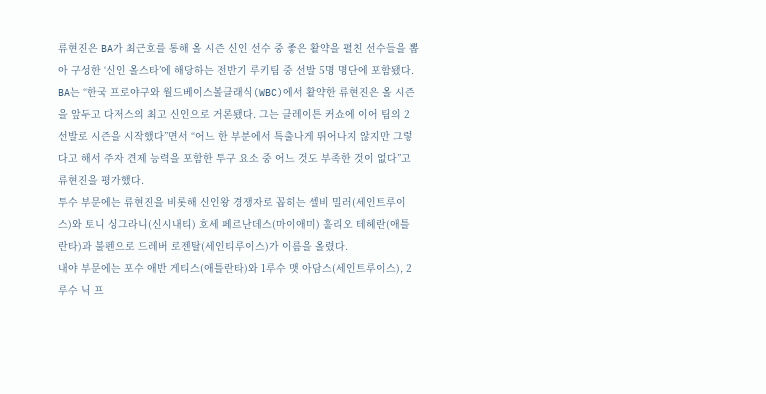류현진은 BA가 최근호를 통해 올 시즌 신인 선수 중 좋은 활약을 펼친 선수들을 뽑아 구성한 ‘신인 올스타’에 해당하는 전반기 루키팀 중 선발 5명 명단에 포함됐다.
BA는 “한국 프로야구와 월드베이스볼클래식(WBC)에서 활약한 류현진은 올 시즌을 앞두고 다저스의 최고 신인으로 거론됐다. 그는 클레이튼 커쇼에 이어 팀의 2선발로 시즌을 시작했다”면서 “어느 한 부분에서 특출나게 뛰어나지 않지만 그렇다고 해서 주자 견제 능력을 포함한 투구 요소 중 어느 것도 부족한 것이 없다”고 류현진을 평가했다.
투수 부문에는 류현진을 비롯해 신인왕 경쟁자로 꼽히는 셸비 밀러(세인트루이스)와 토니 싱그라니(신시내티) 호세 페르난데스(마이애미) 훌리오 테헤란(애틀란타)과 불펜으로 드레버 로젠탈(세인티루이스)가 이름을 올렸다.
내야 부문에는 포수 애반 게티스(애틀란타)와 1루수 맷 아담스(세인트루이스), 2루수 닉 프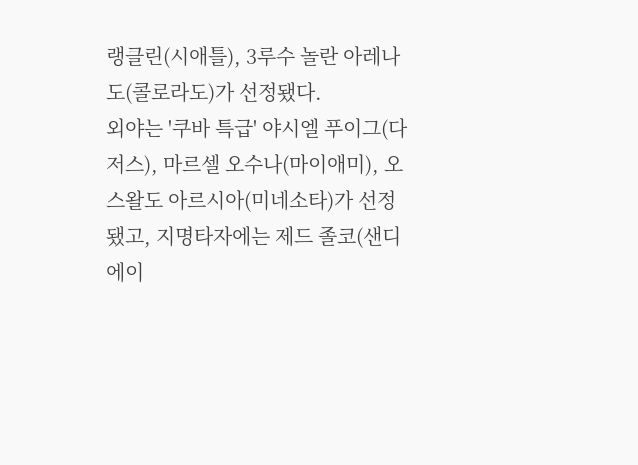랭클린(시애틀), 3루수 놀란 아레나도(콜로라도)가 선정됐다.
외야는 '쿠바 특급' 야시엘 푸이그(다저스), 마르셀 오수나(마이애미), 오스왈도 아르시아(미네소타)가 선정됐고, 지명타자에는 제드 졸코(샌디에이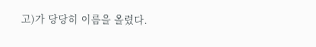고)가 당당히 이름을 올렸다.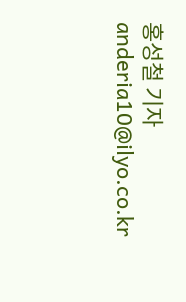홍성철 기자 anderia10@ilyo.co.kr